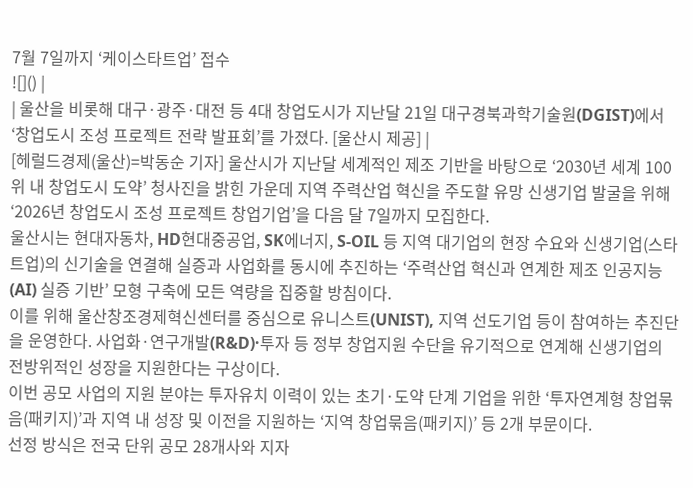7월 7일까지 ‘케이스타트업’ 접수
![]() |
| 울산을 비롯해 대구·광주·대전 등 4대 창업도시가 지난달 21일 대구경북과학기술원(DGIST)에서 ‘창업도시 조성 프로젝트 전략 발표회’를 가졌다. [울산시 제공] |
[헤럴드경제(울산)=박동순 기자] 울산시가 지난달 세계적인 제조 기반을 바탕으로 ‘2030년 세계 100위 내 창업도시 도약’ 청사진을 밝힌 가운데 지역 주력산업 혁신을 주도할 유망 신생기업 발굴을 위해 ‘2026년 창업도시 조성 프로젝트 창업기업’을 다음 달 7일까지 모집한다.
울산시는 현대자동차, HD현대중공업, SK에너지, S-OIL 등 지역 대기업의 현장 수요와 신생기업(스타트업)의 신기술을 연결해 실증과 사업화를 동시에 추진하는 ‘주력산업 혁신과 연계한 제조 인공지능(AI) 실증 기반’ 모형 구축에 모든 역량을 집중할 방침이다.
이를 위해 울산창조경제혁신센터를 중심으로 유니스트(UNIST), 지역 선도기업 등이 참여하는 추진단을 운영한다. 사업화·연구개발(R&D)·투자 등 정부 창업지원 수단을 유기적으로 연계해 신생기업의 전방위적인 성장을 지원한다는 구상이다.
이번 공모 사업의 지원 분야는 투자유치 이력이 있는 초기·도약 단계 기업을 위한 ‘투자연계형 창업묶음(패키지)’과 지역 내 성장 및 이전을 지원하는 ‘지역 창업묶음(패키지)’ 등 2개 부문이다.
선정 방식은 전국 단위 공모 28개사와 지자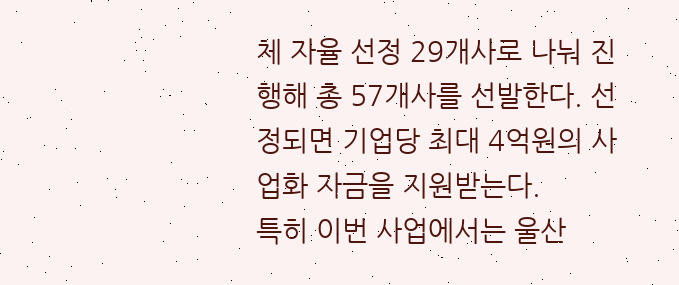체 자율 선정 29개사로 나눠 진행해 총 57개사를 선발한다. 선정되면 기업당 최대 4억원의 사업화 자금을 지원받는다.
특히 이번 사업에서는 울산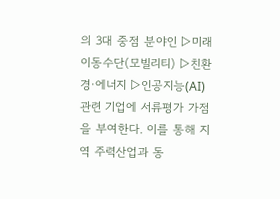의 3대 중점 분야인 ▷미래 이동수단(모빌리티) ▷친환경·에너지 ▷인공지능(AI) 관련 기업에 서류평가 가점을 부여한다. 이를 통해 지역 주력산업과 동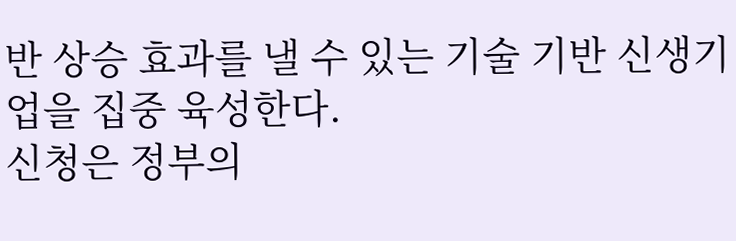반 상승 효과를 낼 수 있는 기술 기반 신생기업을 집중 육성한다.
신청은 정부의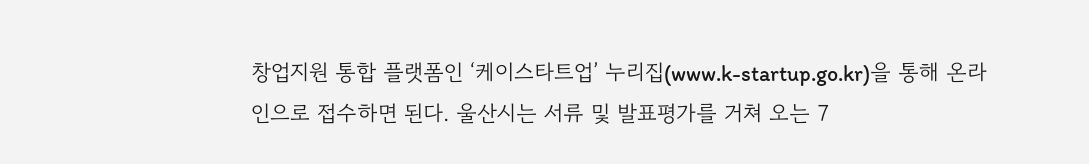창업지원 통합 플랫폼인 ‘케이스타트업’ 누리집(www.k-startup.go.kr)을 통해 온라인으로 접수하면 된다. 울산시는 서류 및 발표평가를 거쳐 오는 7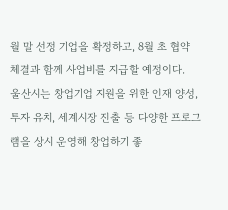월 말 선정 기업을 확정하고, 8월 초 협약 체결과 함께 사업비를 지급할 예정이다.
울산시는 창업기업 지원을 위한 인재 양성, 투자 유치, 세계시장 진출 등 다양한 프로그램을 상시 운영해 창업하기 좋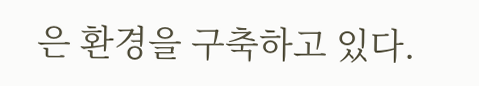은 환경을 구축하고 있다.